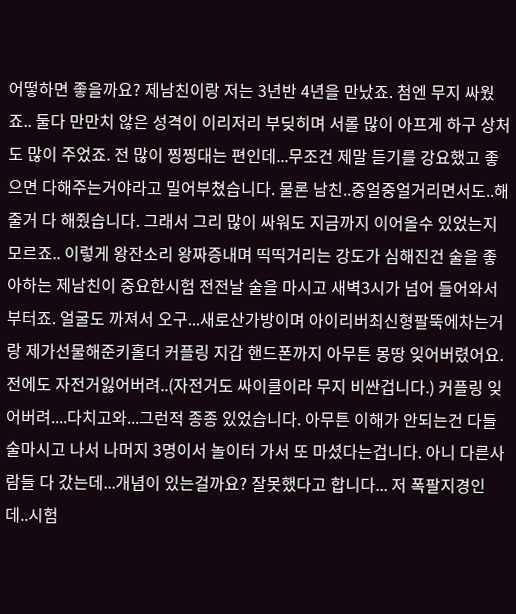어떻하면 좋을까요? 제남친이랑 저는 3년반 4년을 만났죠. 첨엔 무지 싸웠죠.. 둘다 만만치 않은 성격이 이리저리 부딪히며 서롤 많이 아프게 하구 상처도 많이 주었죠. 전 많이 찡찡대는 편인데...무조건 제말 듣기를 강요했고 좋으면 다해주는거야라고 밀어부쳤습니다. 물론 남친..중얼중얼거리면서도..해줄거 다 해줬습니다. 그래서 그리 많이 싸워도 지금까지 이어올수 있었는지 모르죠.. 이렇게 왕잔소리 왕짜증내며 띡띡거리는 강도가 심해진건 술을 좋아하는 제남친이 중요한시험 전전날 술을 마시고 새벽3시가 넘어 들어와서 부터죠. 얼굴도 까져서 오구...새로산가방이며 아이리버최신형팔뚝에차는거랑 제가선물해준키홀더 커플링 지갑 핸드폰까지 아무튼 몽땅 잊어버렸어요. 전에도 자전거잃어버려..(자전거도 싸이클이라 무지 비싼겁니다.) 커플링 잊어버려....다치고와...그런적 종종 있었습니다. 아무튼 이해가 안되는건 다들 술마시고 나서 나머지 3명이서 놀이터 가서 또 마셨다는겁니다. 아니 다른사람들 다 갔는데...개념이 있는걸까요? 잘못했다고 합니다... 저 폭팔지경인데..시험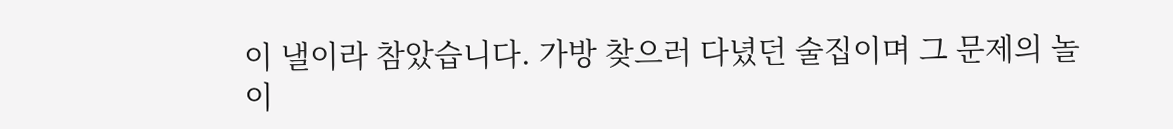이 낼이라 참았습니다. 가방 찾으러 다녔던 술집이며 그 문제의 놀이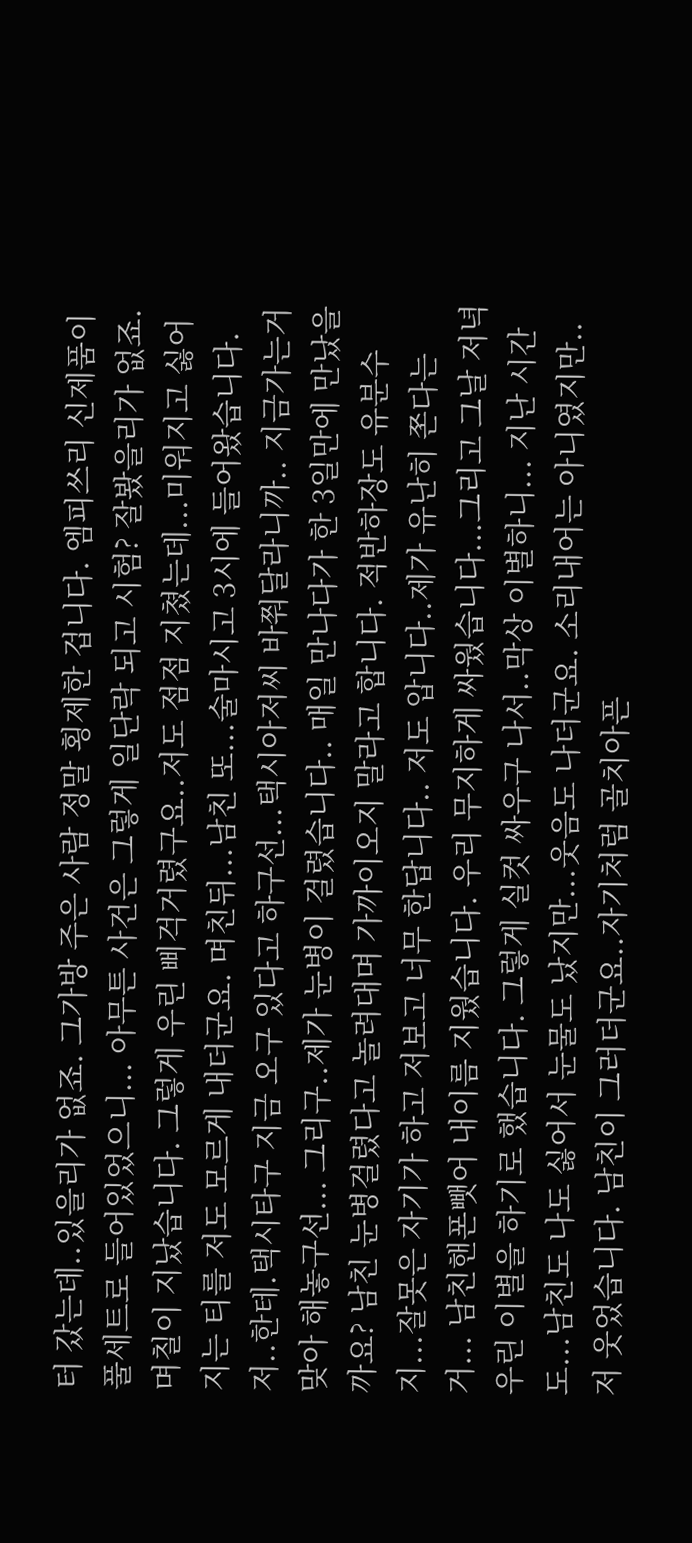터 갔는데..있을리가 없죠. 그가방 주은 사람 정말 횡제한 겁니다. 엠피쓰리 신제품이 풀세트로 들어있었으니... 아무튼 사건은 그렇게 일단락 되고 시험? 잘봤을리가 없죠. 며칠이 지났습니다. 그렇게 우린 삐걱거렸구요..저도 점점 지쳤는데...미워지고 싫어지는 티를 저도 모르게 내더군요. 며친뒤...남친 또...술마시고 3시에 들어왔습니다. 저..한테.택시타구 지금 오구 있다고 하구선...택시아저씨 바쭤달라니까.. 지금가는거 맞아 해놓구선... 그리구..제가 눈병이 걸렸습니다.. 매일 만나다가 한 3일만에 만났을까요? 남친 눈병걸렸다고 놀려대며 가까이오지 말라고 합니다. 적반하장도 유분수지...잘못은 자기가 하고 저보고 너무 한답니다.. 저도 압니다..제가 유난히 쫀다는거... 남친핸폰뺏어 내이름 지웠습니다. 우리 무지하게 싸웠습니다...그리고 그날 저녁 우린 이별을 하기로 했습니다. 그렇게 실컷 싸우구 나서..막상 이별하니... 지난 시간도...남친도 나도 싫어서 눈물도 났지만...웃음도 나더군요. 소리내어는 아니였지만..저 웃었습니다. 남친이 그러더군요..자기처럼 골치아픈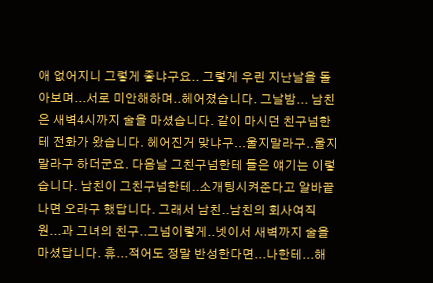애 없어지니 그렇게 좋냐구요.. 그렇게 우린 지난날을 돌아보며...서로 미안해하며..헤어졌습니다. 그날밤... 남친은 새벽4시까지 술을 마셨습니다. 같이 마시던 친구넘한테 전화가 왔습니다. 헤어진거 맞냐구...울지말라구..울지말라구 하더군요. 다음날 그친구넘한테 들은 얘기는 이렇습니다. 남친이 그친구넘한테..소개팅시켜준다고 알바끝나면 오라구 했답니다. 그래서 남친..남친의 회사여직원...과 그녀의 친구..그넘이렇게..넷이서 새벽까지 술을 마셨답니다. 휴...적어도 정말 반성한다면...나한테...해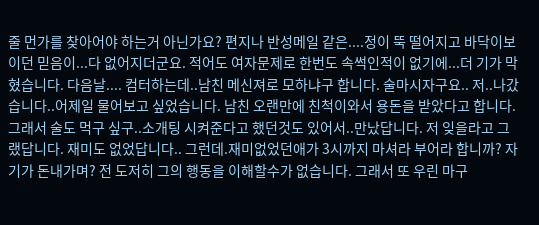줄 먼가를 찾아어야 하는거 아닌가요? 편지나 반성메일 같은....정이 뚝 떨어지고 바닥이보이던 믿음이...다 없어지더군요. 적어도 여자문제로 한번도 속썩인적이 없기에...더 기가 막혔습니다. 다음날.... 컴터하는데..남친 메신져로 모하냐구 합니다. 술마시자구요.. 저..나갔습니다..어제일 물어보고 싶었습니다. 남친 오랜만에 친척이와서 용돈을 받았다고 합니다. 그래서 술도 먹구 싶구..소개팅 시켜준다고 했던것도 있어서..만났답니다. 저 잊을라고 그랬답니다. 재미도 없었답니다.. 그런데.재미없었던애가 3시까지 마셔라 부어라 합니까? 자기가 돈내가며? 전 도저히 그의 행동을 이해할수가 없습니다. 그래서 또 우린 마구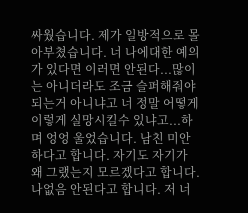싸웠습니다. 제가 일방적으로 몰아부쳤습니다. 너 나에대한 예의가 있다면 이러면 안된다...많이는 아니더라도 조금 슬퍼해줘야 되는거 아니냐고 너 정말 어떻게 이렇게 실망시킬수 있냐고...하며 엉엉 울었습니다. 남친 미안하다고 합니다. 자기도 자기가 왜 그랬는지 모르겠다고 합니다. 나없음 안된다고 합니다. 저 너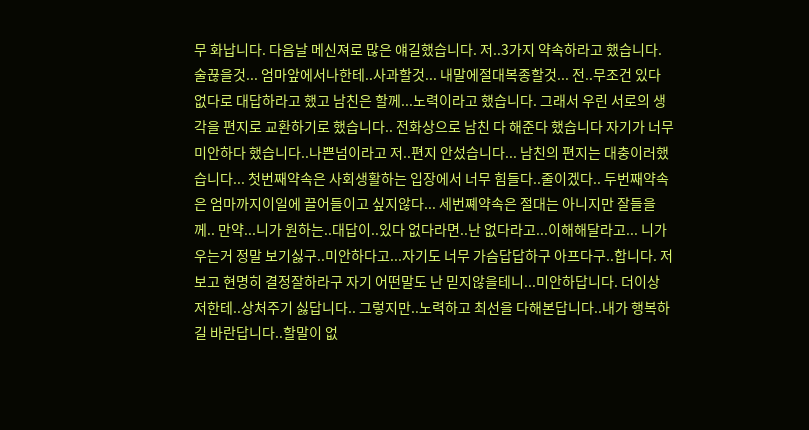무 화납니다. 다음날 메신져로 많은 얘길했습니다. 저..3가지 약속하라고 했습니다. 술끊을것... 엄마앞에서나한테..사과할것... 내말에절대복종할것... 전..무조건 있다 없다로 대답하라고 했고 남친은 할께...노력이라고 했습니다. 그래서 우린 서로의 생각을 편지로 교환하기로 했습니다.. 전화상으로 남친 다 해준다 했습니다 자기가 너무 미안하다 했습니다..나쁜넘이라고 저..편지 안섰습니다... 남친의 편지는 대충이러했습니다... 첫번째약속은 사회생활하는 입장에서 너무 힘들다..줄이겠다.. 두번째약속은 엄마까지이일에 끌어들이고 싶지않다... 세번쪠약속은 절대는 아니지만 잘들을께.. 만약...니가 원하는..대답이..있다 없다라면..난 없다라고...이해해달라고... 니가 우는거 정말 보기싫구..미안하다고...자기도 너무 가슴답답하구 아프다구..합니다. 저보고 현명히 결정잘하라구 자기 어떤말도 난 믿지않을테니...미안하답니다. 더이상 저한테..상처주기 싫답니다.. 그렇지만..노력하고 최선을 다해본답니다..내가 행복하길 바란답니다..할말이 없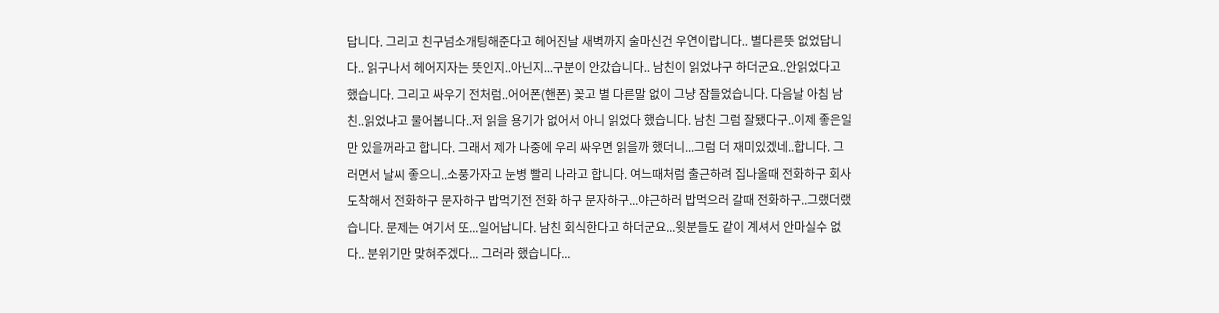답니다. 그리고 친구넘소개팅해준다고 헤어진날 새벽까지 술마신건 우연이랍니다.. 별다른뜻 없었답니다.. 읽구나서 헤어지자는 뜻인지..아닌지...구분이 안갔습니다.. 남친이 읽었냐구 하더군요..안읽었다고 했습니다. 그리고 싸우기 전처럼..어어폰(핸폰) 꽂고 별 다른말 없이 그냥 잠들었습니다. 다음날 아침 남친..읽었냐고 물어봅니다..저 읽을 용기가 없어서 아니 읽었다 했습니다. 남친 그럼 잘됐다구..이제 좋은일만 있을꺼라고 합니다. 그래서 제가 나중에 우리 싸우면 읽을까 했더니...그럼 더 재미있겠네..합니다. 그러면서 날씨 좋으니..소풍가자고 눈병 빨리 나라고 합니다. 여느때처럼 출근하려 집나올때 전화하구 회사 도착해서 전화하구 문자하구 밥먹기전 전화 하구 문자하구...야근하러 밥먹으러 갈때 전화하구..그랬더랬습니다. 문제는 여기서 또...일어납니다. 남친 회식한다고 하더군요...윗분들도 같이 계셔서 안마실수 없다.. 분위기만 맞혀주겠다... 그러라 했습니다...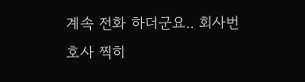계속 전화 하더군요.. 회사번호사 찍히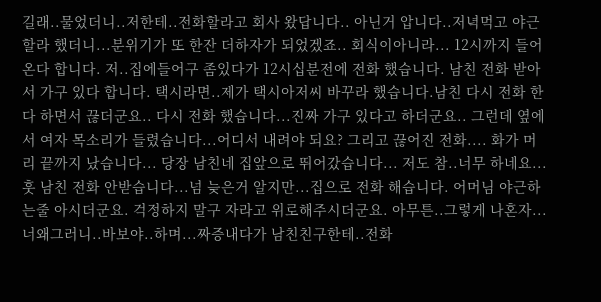길래..물었더니..저한테..전화할라고 회사 왔답니다.. 아닌거 압니다..저녁먹고 야근할라 했더니...분위기가 또 한잔 더하자가 되었겠죠.. 회식이아니라... 12시까지 들어온다 합니다. 저..집에들어구 좀있다가 12시십분전에 전화 했습니다. 남친 전화 받아서 가구 있다 합니다. 택시라면..제가 택시아저씨 바꾸라 했습니다.남친 다시 전화 한다 하면서 끊더군요.. 다시 전화 했습니다...진짜 가구 있다고 하더군요.. 그런데 옆에서 여자 목소리가 들렸습니다...어디서 내려야 되요? 그리고 끊어진 전화.... 화가 머리 끝까지 났습니다... 당장 남친네 집앞으로 뛰어갔습니다... 저도 참..너무 하네요...훗 남친 전화 안받습니다...넘 늦은거 알지만...집으로 전화 해습니다. 어머님 야근하는줄 아시더군요. 걱정하지 말구 자라고 위로해주시더군요. 아무튼..그렇게 나혼자...너왜그러니..바보야..하며...짜증내다가 남친친구한테..전화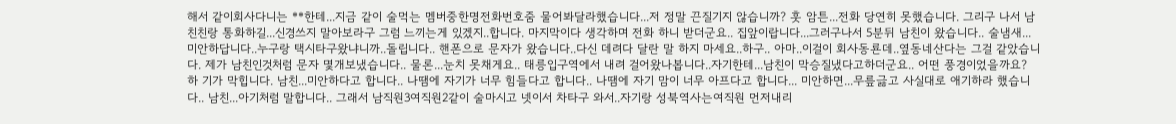해서 같이회사다니는 **한테...지금 같이 술먹는 멤버중한명전화번호줌 물어봐달라했습니다...저 정말 끈질기지 않습니까? 훗 암튼...전화 당연히 못했습니다. 그리구 나서 남친친랑 통화하길...신경쓰지 말아보라구 그럼 느끼는게 있겠지..합니다. 마지막이다 생각하며 전화 하니 받더군요.. 집앞이랍니다...그러구나서 5분뒤 남친이 왔습니다.. 술냄새... 미안하답니다..누구랑 택시타구왔냐니까..돌립니다.. 핸폰으로 문자가 왔습니다..다신 데려다 달란 말 하지 마세요..하구.. 아마..이걸이 회사동룐데..옆동네산다는 그걸 같았습니다. 제가 남친인것처럼 문자 몇개보냈습니다.. 물론...눈치 못채게요.. 태릉입구역에서 내려 걸어왔나봅니다..자기한테...남친이 막승질냈다고하더군요.. 어떤 풍경이었을까요? 하 기가 막힙니다. 남친...미안하다고 합니다.. 나땜에 자기가 너무 힘들다고 합니다.. 나땜에 자기 맘이 너무 아프다고 합니다... 미안하면...무릎긇고 사실대로 애기하라 했습니다.. 남친...아기처럼 말합니다.. 그래서 남직원3여직원2같이 술마시고 넷이서 차타구 와서..자기랑 성북역사는여직원 먼저내리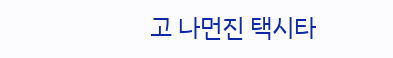고 나먼진 택시타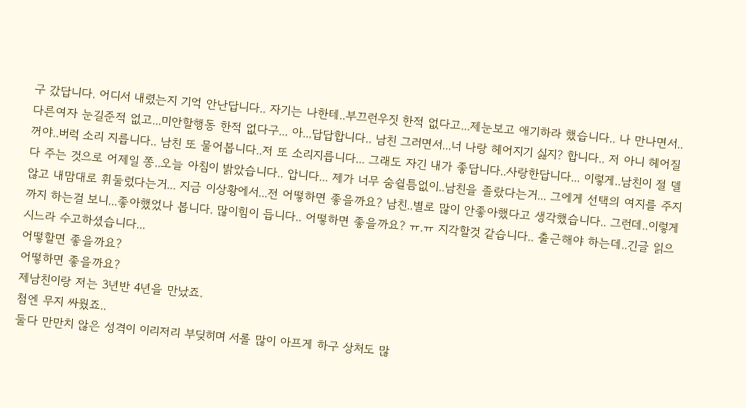구 갔답니다. 어디서 내렸는지 기억 안난답니다.. 자기는 나한테..부끄런우짓 한적 없다고...제눈보고 애기하라 했습니다.. 나 만나면서..다른여자 눈길준적 없고...미안할행동 한적 없다구... 아...답답합니다.. 남친 그러면서...너 나랑 헤어지기 싫지? 합니다.. 저 아니 헤어질꺼야..버럭 소리 지릅니다.. 남친 또 물어봅니다..저 또 소리지릅니다... 그래도 자긴 내가 좋답니다..사랑한답니다... 이렇게..남친이 절 델다 주는 것으로 어제일 쫑..오늘 아침이 밝았습니다.. 압니다... 제가 너무 숨쉴틈없이..남친을 졸랐다는거... 그에게 선택의 여지를 주지 않고 내맘대로 휘둘렀다는거... 지금 이상황에서...전 어떻하면 좋을까요? 남친..별로 많이 안좋아했다고 생각했습니다.. 그런데..이렇게까지 하는걸 보니...좋아했었나 봅니다. 많이힘이 듭니다.. 어떻하면 좋을까요? ㅠ.ㅠ 지각할것 같습니다.. 출근해야 하는데..긴글 읽으시느라 수고하셨습니다...
어떻할면 좋을까요?
어떻하면 좋을까요?
제남친이랑 저는 3년반 4년을 만났죠.
첨엔 무지 싸웠죠..
둘다 만만치 않은 성격이 이리저리 부딪히며 서롤 많이 아프게 하구 상처도 많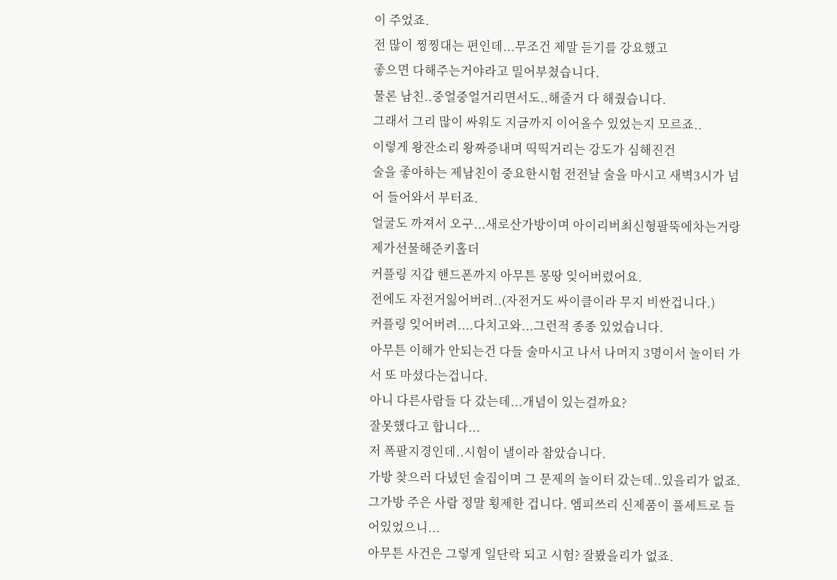이 주었죠.
전 많이 찡찡대는 편인데...무조건 제말 듣기를 강요했고
좋으면 다해주는거야라고 밀어부쳤습니다.
물론 남친..중얼중얼거리면서도..해줄거 다 해줬습니다.
그래서 그리 많이 싸워도 지금까지 이어올수 있었는지 모르죠..
이렇게 왕잔소리 왕짜증내며 띡띡거리는 강도가 심해진건
술을 좋아하는 제남친이 중요한시험 전전날 술을 마시고 새벽3시가 넘어 들어와서 부터죠.
얼굴도 까져서 오구...새로산가방이며 아이리버최신형팔뚝에차는거랑 제가선물해준키홀더
커플링 지갑 핸드폰까지 아무튼 몽땅 잊어버렸어요.
전에도 자전거잃어버려..(자전거도 싸이클이라 무지 비싼겁니다.)
커플링 잊어버려....다치고와...그런적 종종 있었습니다.
아무튼 이해가 안되는건 다들 술마시고 나서 나머지 3명이서 놀이터 가서 또 마셨다는겁니다.
아니 다른사람들 다 갔는데...개념이 있는걸까요?
잘못했다고 합니다...
저 폭팔지경인데..시험이 낼이라 참았습니다.
가방 찾으러 다녔던 술집이며 그 문제의 놀이터 갔는데..있을리가 없죠.
그가방 주은 사람 정말 횡제한 겁니다. 엠피쓰리 신제품이 풀세트로 들어있었으니...
아무튼 사건은 그렇게 일단락 되고 시험? 잘봤을리가 없죠.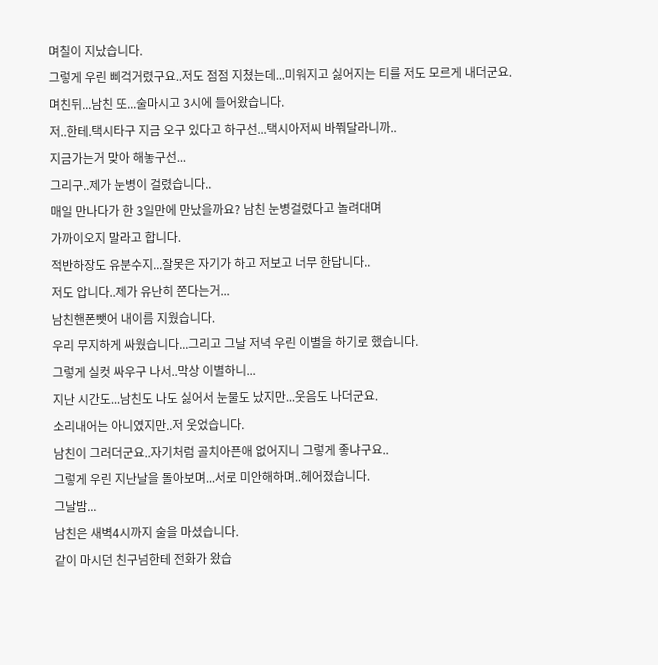며칠이 지났습니다.
그렇게 우린 삐걱거렸구요..저도 점점 지쳤는데...미워지고 싫어지는 티를 저도 모르게 내더군요.
며친뒤...남친 또...술마시고 3시에 들어왔습니다.
저..한테.택시타구 지금 오구 있다고 하구선...택시아저씨 바쭤달라니까..
지금가는거 맞아 해놓구선...
그리구..제가 눈병이 걸렸습니다..
매일 만나다가 한 3일만에 만났을까요? 남친 눈병걸렸다고 놀려대며
가까이오지 말라고 합니다.
적반하장도 유분수지...잘못은 자기가 하고 저보고 너무 한답니다..
저도 압니다..제가 유난히 쫀다는거...
남친핸폰뺏어 내이름 지웠습니다.
우리 무지하게 싸웠습니다...그리고 그날 저녁 우린 이별을 하기로 했습니다.
그렇게 실컷 싸우구 나서..막상 이별하니...
지난 시간도...남친도 나도 싫어서 눈물도 났지만...웃음도 나더군요.
소리내어는 아니였지만..저 웃었습니다.
남친이 그러더군요..자기처럼 골치아픈애 없어지니 그렇게 좋냐구요..
그렇게 우린 지난날을 돌아보며...서로 미안해하며..헤어졌습니다.
그날밤...
남친은 새벽4시까지 술을 마셨습니다.
같이 마시던 친구넘한테 전화가 왔습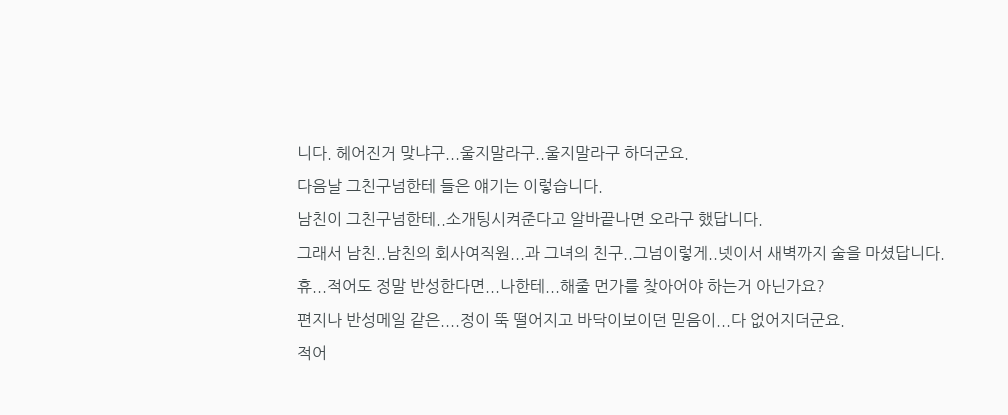니다. 헤어진거 맞냐구...울지말라구..울지말라구 하더군요.
다음날 그친구넘한테 들은 얘기는 이렇습니다.
남친이 그친구넘한테..소개팅시켜준다고 알바끝나면 오라구 했답니다.
그래서 남친..남친의 회사여직원...과 그녀의 친구..그넘이렇게..넷이서 새벽까지 술을 마셨답니다.
휴...적어도 정말 반성한다면...나한테...해줄 먼가를 찾아어야 하는거 아닌가요?
편지나 반성메일 같은....정이 뚝 떨어지고 바닥이보이던 믿음이...다 없어지더군요.
적어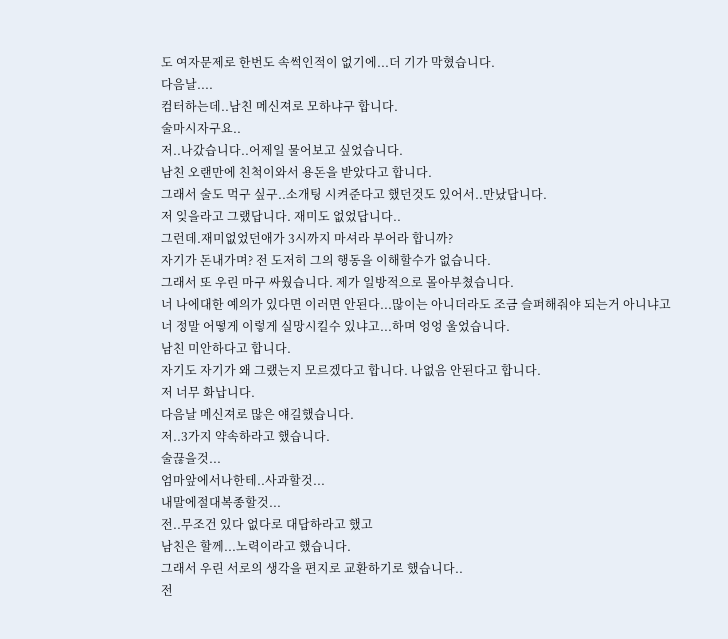도 여자문제로 한번도 속썩인적이 없기에...더 기가 막혔습니다.
다음날....
컴터하는데..남친 메신져로 모하냐구 합니다.
술마시자구요..
저..나갔습니다..어제일 물어보고 싶었습니다.
남친 오랜만에 친척이와서 용돈을 받았다고 합니다.
그래서 술도 먹구 싶구..소개팅 시켜준다고 했던것도 있어서..만났답니다.
저 잊을라고 그랬답니다. 재미도 없었답니다..
그런데.재미없었던애가 3시까지 마셔라 부어라 합니까?
자기가 돈내가며? 전 도저히 그의 행동을 이해할수가 없습니다.
그래서 또 우린 마구 싸웠습니다. 제가 일방적으로 몰아부쳤습니다.
너 나에대한 예의가 있다면 이러면 안된다...많이는 아니더라도 조금 슬퍼해줘야 되는거 아니냐고
너 정말 어떻게 이렇게 실망시킬수 있냐고...하며 엉엉 울었습니다.
남친 미안하다고 합니다.
자기도 자기가 왜 그랬는지 모르겠다고 합니다. 나없음 안된다고 합니다.
저 너무 화납니다.
다음날 메신져로 많은 얘길했습니다.
저..3가지 약속하라고 했습니다.
술끊을것...
엄마앞에서나한테..사과할것...
내말에절대복종할것...
전..무조건 있다 없다로 대답하라고 했고
남친은 할께...노력이라고 했습니다.
그래서 우린 서로의 생각을 편지로 교환하기로 했습니다..
전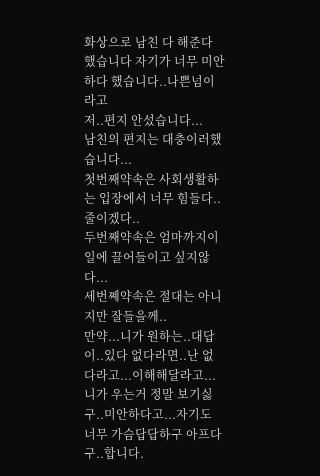화상으로 남친 다 해준다 했습니다 자기가 너무 미안하다 했습니다..나쁜넘이라고
저..편지 안섰습니다...
남친의 편지는 대충이러했습니다...
첫번째약속은 사회생활하는 입장에서 너무 힘들다..줄이겠다..
두번째약속은 엄마까지이일에 끌어들이고 싶지않다...
세번쪠약속은 절대는 아니지만 잘들을께..
만약...니가 원하는..대답이..있다 없다라면..난 없다라고...이해해달라고...
니가 우는거 정말 보기싫구..미안하다고...자기도 너무 가슴답답하구 아프다구..합니다.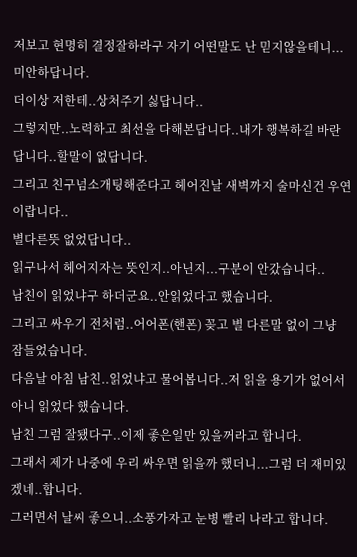저보고 현명히 결정잘하라구 자기 어떤말도 난 믿지않을테니...미안하답니다.
더이상 저한테..상처주기 싫답니다..
그렇지만..노력하고 최선을 다해본답니다..내가 행복하길 바란답니다..할말이 없답니다.
그리고 친구넘소개팅해준다고 헤어진날 새벽까지 술마신건 우연이랍니다..
별다른뜻 없었답니다..
읽구나서 헤어지자는 뜻인지..아닌지...구분이 안갔습니다..
남친이 읽었냐구 하더군요..안읽었다고 했습니다.
그리고 싸우기 전처럼..어어폰(핸폰) 꽂고 별 다른말 없이 그냥 잠들었습니다.
다음날 아침 남친..읽었냐고 물어봅니다..저 읽을 용기가 없어서 아니 읽었다 했습니다.
남친 그럼 잘됐다구..이제 좋은일만 있을꺼라고 합니다.
그래서 제가 나중에 우리 싸우면 읽을까 했더니...그럼 더 재미있겠네..합니다.
그러면서 날씨 좋으니..소풍가자고 눈병 빨리 나라고 합니다.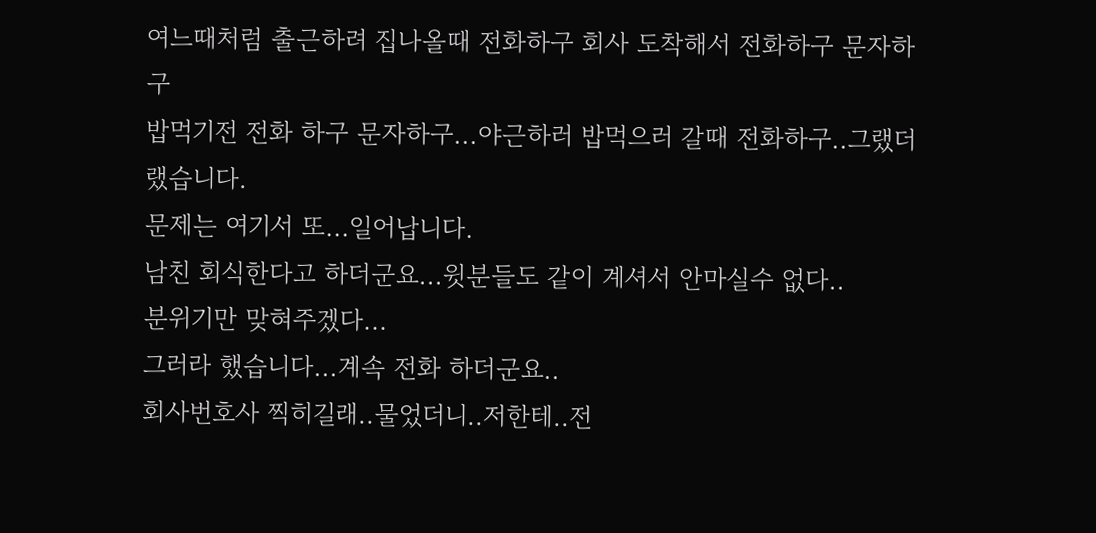여느때처럼 출근하려 집나올때 전화하구 회사 도착해서 전화하구 문자하구
밥먹기전 전화 하구 문자하구...야근하러 밥먹으러 갈때 전화하구..그랬더랬습니다.
문제는 여기서 또...일어납니다.
남친 회식한다고 하더군요...윗분들도 같이 계셔서 안마실수 없다..
분위기만 맞혀주겠다...
그러라 했습니다...계속 전화 하더군요..
회사번호사 찍히길래..물었더니..저한테..전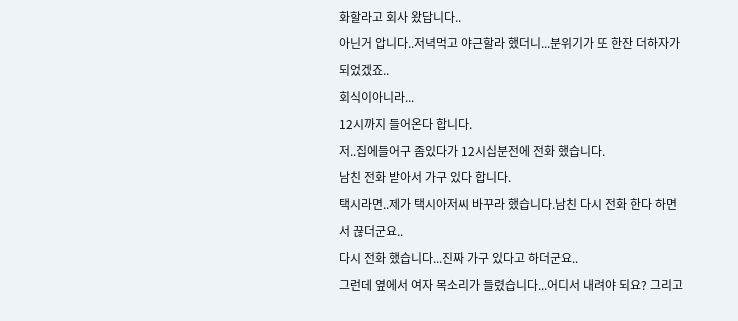화할라고 회사 왔답니다..
아닌거 압니다..저녁먹고 야근할라 했더니...분위기가 또 한잔 더하자가 되었겠죠..
회식이아니라...
12시까지 들어온다 합니다.
저..집에들어구 좀있다가 12시십분전에 전화 했습니다.
남친 전화 받아서 가구 있다 합니다.
택시라면..제가 택시아저씨 바꾸라 했습니다.남친 다시 전화 한다 하면서 끊더군요..
다시 전화 했습니다...진짜 가구 있다고 하더군요..
그런데 옆에서 여자 목소리가 들렸습니다...어디서 내려야 되요? 그리고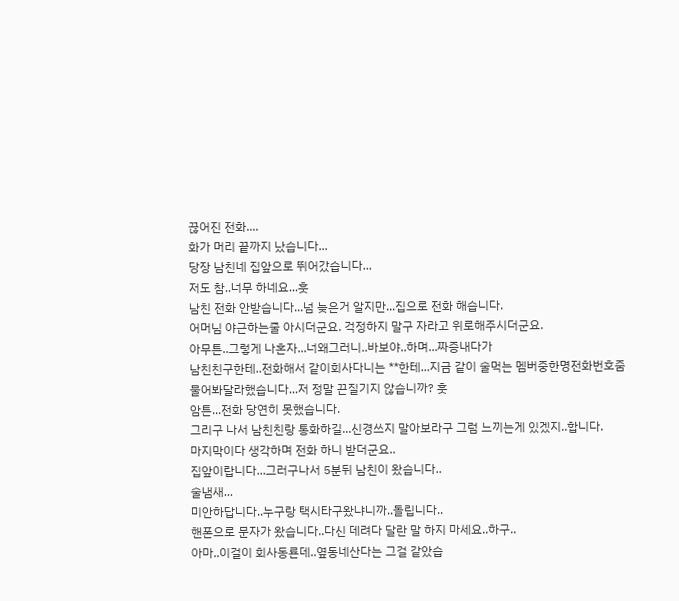끊어진 전화....
화가 머리 끝까지 났습니다...
당장 남친네 집앞으로 뛰어갔습니다...
저도 참..너무 하네요...훗
남친 전화 안받습니다...넘 늦은거 알지만...집으로 전화 해습니다.
어머님 야근하는줄 아시더군요. 걱정하지 말구 자라고 위로해주시더군요.
아무튼..그렇게 나혼자...너왜그러니..바보야..하며...짜증내다가
남친친구한테..전화해서 같이회사다니는 **한테...지금 같이 술먹는 멤버중한명전화번호줌
물어봐달라했습니다...저 정말 끈질기지 않습니까? 훗
암튼...전화 당연히 못했습니다.
그리구 나서 남친친랑 통화하길...신경쓰지 말아보라구 그럼 느끼는게 있겠지..합니다.
마지막이다 생각하며 전화 하니 받더군요..
집앞이랍니다...그러구나서 5분뒤 남친이 왔습니다..
술냄새...
미안하답니다..누구랑 택시타구왔냐니까..돌립니다..
핸폰으로 문자가 왔습니다..다신 데려다 달란 말 하지 마세요..하구..
아마..이걸이 회사동룐데..옆동네산다는 그걸 같았습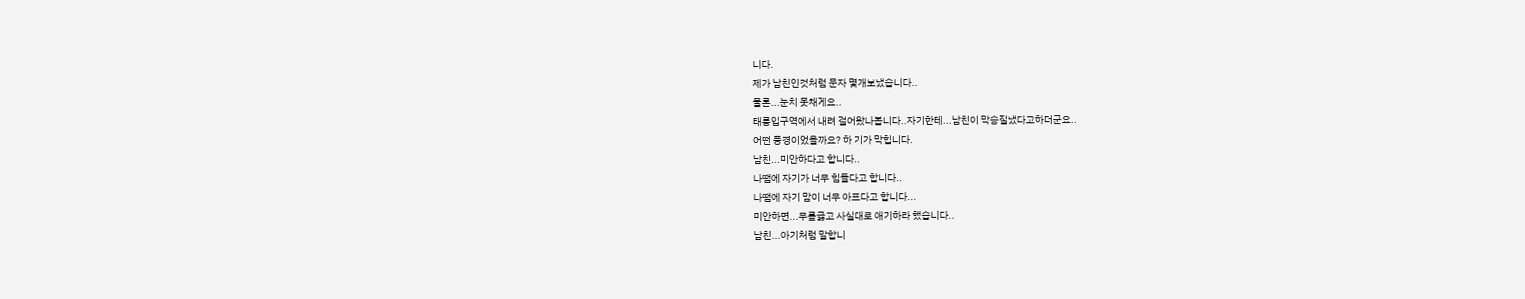니다.
제가 남친인것처럼 문자 몇개보냈습니다..
물론...눈치 못채게요..
태릉입구역에서 내려 걸어왔나봅니다..자기한테...남친이 막승질냈다고하더군요..
어떤 풍경이었을까요? 하 기가 막힙니다.
남친...미안하다고 합니다..
나땜에 자기가 너무 힘들다고 합니다..
나땜에 자기 맘이 너무 아프다고 합니다...
미안하면...무릎긇고 사실대로 애기하라 했습니다..
남친...아기처럼 말합니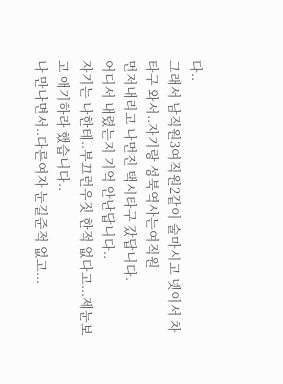다..
그래서 남직원3여직원2같이 술마시고 넷이서 차타구 와서..자기랑 성북역사는여직원
먼저내리고 나먼진 택시타구 갔답니다.
어디서 내렸는지 기억 안난답니다..
자기는 나한테..부끄런우짓 한적 없다고...제눈보고 애기하라 했습니다..
나 만나면서..다른여자 눈길준적 없고...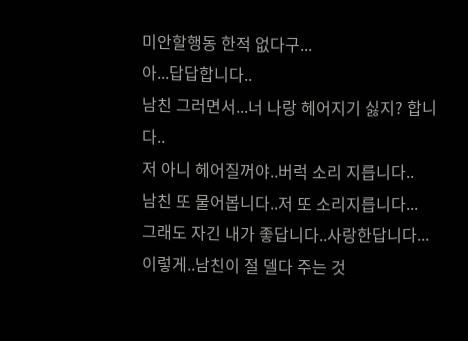미안할행동 한적 없다구...
아...답답합니다..
남친 그러면서...너 나랑 헤어지기 싫지? 합니다..
저 아니 헤어질꺼야..버럭 소리 지릅니다..
남친 또 물어봅니다..저 또 소리지릅니다...
그래도 자긴 내가 좋답니다..사랑한답니다...
이렇게..남친이 절 델다 주는 것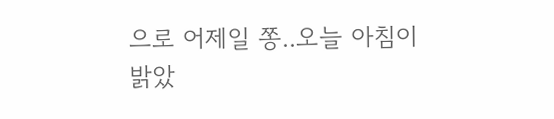으로 어제일 쫑..오늘 아침이 밝았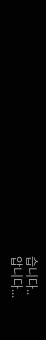습니다..
압니다...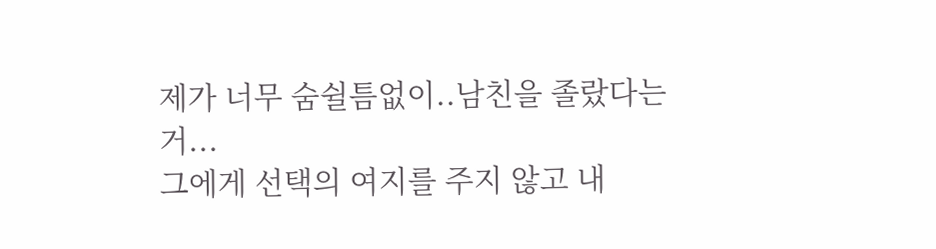제가 너무 숨쉴틈없이..남친을 졸랐다는거...
그에게 선택의 여지를 주지 않고 내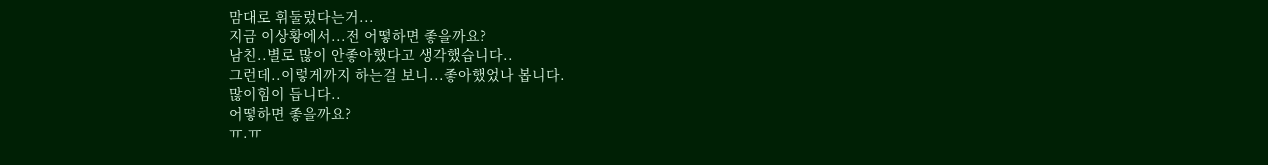맘대로 휘둘렀다는거...
지금 이상황에서...전 어떻하면 좋을까요?
남친..별로 많이 안좋아했다고 생각했습니다..
그런데..이렇게까지 하는걸 보니...좋아했었나 봅니다.
많이힘이 듭니다..
어떻하면 좋을까요?
ㅠ.ㅠ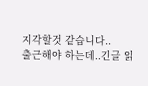지각할것 같습니다..
출근해야 하는데..긴글 읽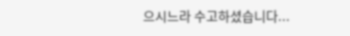으시느라 수고하셨습니다...